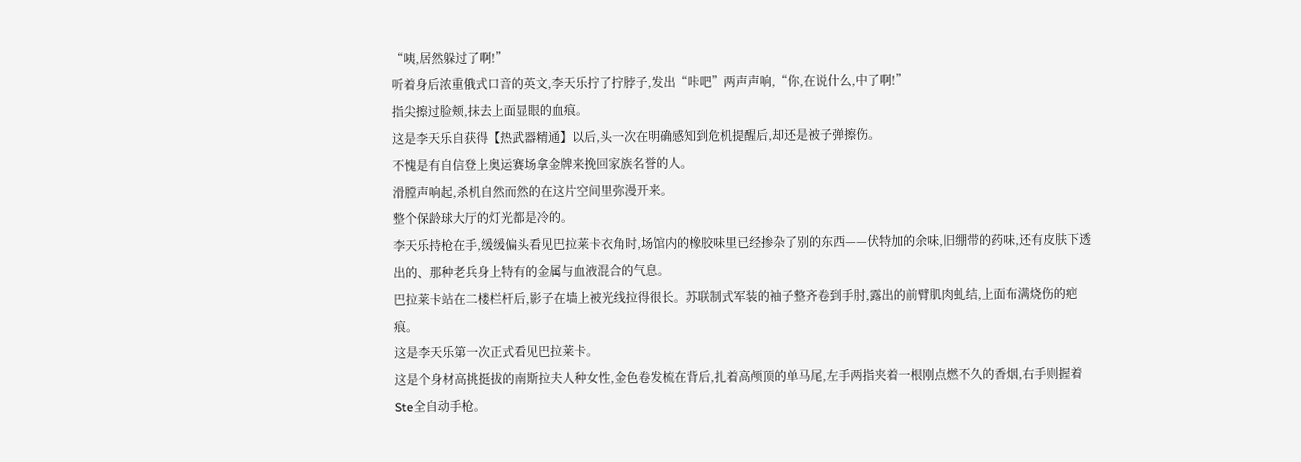“咦,居然躲过了啊!”
听着身后浓重俄式口音的英文,李天乐拧了拧脖子,发出“咔吧”两声声响,“你,在说什么,中了啊!”
指尖擦过脸颊,抹去上面显眼的血痕。
这是李天乐自获得【热武器精通】以后,头一次在明确感知到危机提醒后,却还是被子弹擦伤。
不愧是有自信登上奥运赛场拿金牌来挽回家族名誉的人。
滑膛声响起,杀机自然而然的在这片空间里弥漫开来。
整个保龄球大厅的灯光都是冷的。
李天乐持枪在手,缓缓偏头看见巴拉莱卡衣角时,场馆内的橡胶味里已经掺杂了别的东西——伏特加的余味,旧绷带的药味,还有皮肤下透出的、那种老兵身上特有的金属与血液混合的气息。
巴拉莱卡站在二楼栏杆后,影子在墙上被光线拉得很长。苏联制式军装的袖子整齐卷到手肘,露出的前臂肌肉虬结,上面布满烧伤的疤痕。
这是李天乐第一次正式看见巴拉莱卡。
这是个身材高挑挺拔的南斯拉夫人种女性,金色卷发梳在背后,扎着高颅顶的单马尾,左手两指夹着一根刚点燃不久的香烟,右手则握着Ste全自动手枪。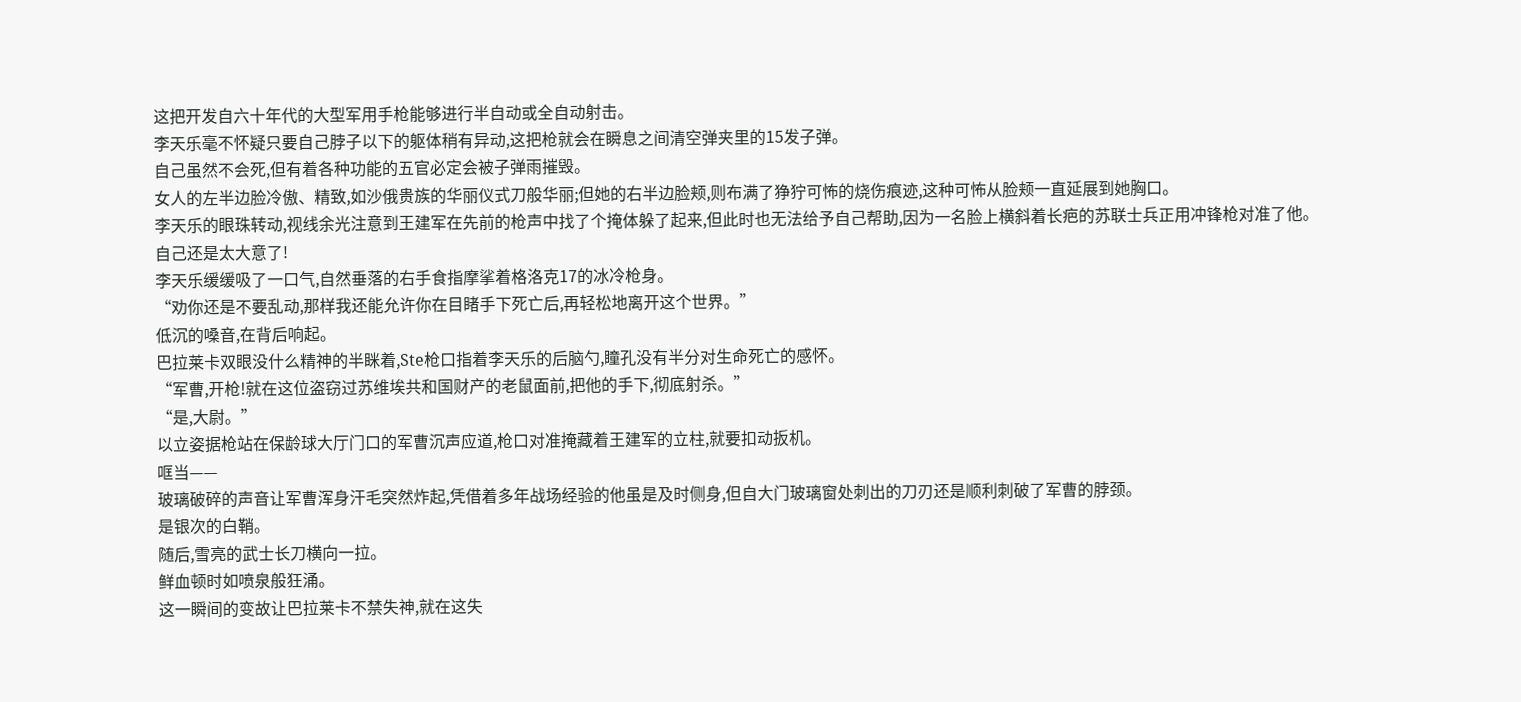这把开发自六十年代的大型军用手枪能够进行半自动或全自动射击。
李天乐毫不怀疑只要自己脖子以下的躯体稍有异动,这把枪就会在瞬息之间清空弹夹里的15发子弹。
自己虽然不会死,但有着各种功能的五官必定会被子弹雨摧毁。
女人的左半边脸冷傲、精致,如沙俄贵族的华丽仪式刀般华丽;但她的右半边脸颊,则布满了狰狞可怖的烧伤痕迹,这种可怖从脸颊一直延展到她胸口。
李天乐的眼珠转动,视线余光注意到王建军在先前的枪声中找了个掩体躲了起来,但此时也无法给予自己帮助,因为一名脸上横斜着长疤的苏联士兵正用冲锋枪对准了他。
自己还是太大意了!
李天乐缓缓吸了一口气,自然垂落的右手食指摩挲着格洛克17的冰冷枪身。
“劝你还是不要乱动,那样我还能允许你在目睹手下死亡后,再轻松地离开这个世界。”
低沉的嗓音,在背后响起。
巴拉莱卡双眼没什么精神的半眯着,Ste枪口指着李天乐的后脑勺,瞳孔没有半分对生命死亡的感怀。
“军曹,开枪!就在这位盗窃过苏维埃共和国财产的老鼠面前,把他的手下,彻底射杀。”
“是,大尉。”
以立姿据枪站在保龄球大厅门口的军曹沉声应道,枪口对准掩藏着王建军的立柱,就要扣动扳机。
哐当——
玻璃破碎的声音让军曹浑身汗毛突然炸起,凭借着多年战场经验的他虽是及时侧身,但自大门玻璃窗处刺出的刀刃还是顺利刺破了军曹的脖颈。
是银次的白鞘。
随后,雪亮的武士长刀横向一拉。
鲜血顿时如喷泉般狂涌。
这一瞬间的变故让巴拉莱卡不禁失神,就在这失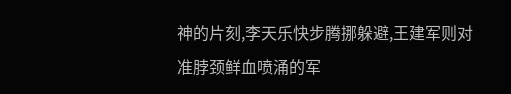神的片刻,李天乐快步腾挪躲避,王建军则对准脖颈鲜血喷涌的军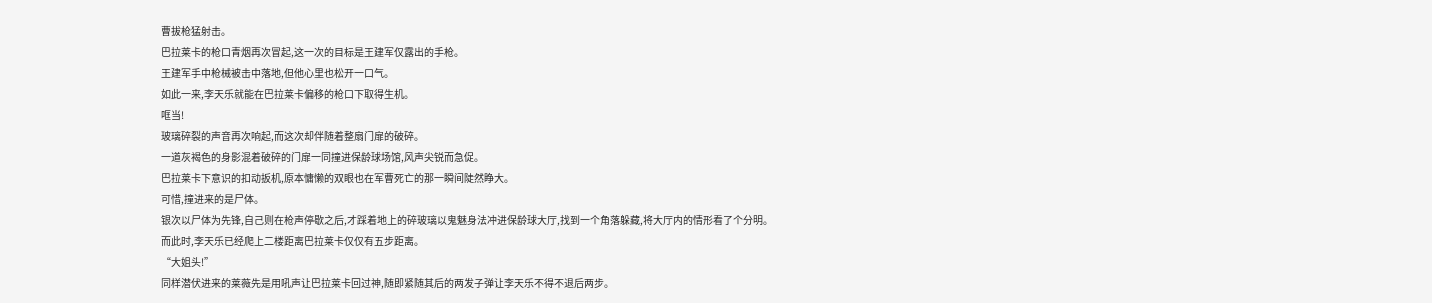曹拔枪猛射击。
巴拉莱卡的枪口青烟再次冒起,这一次的目标是王建军仅露出的手枪。
王建军手中枪械被击中落地,但他心里也松开一口气。
如此一来,李天乐就能在巴拉莱卡偏移的枪口下取得生机。
哐当!
玻璃碎裂的声音再次响起,而这次却伴随着整扇门扉的破碎。
一道灰褐色的身影混着破碎的门扉一同撞进保龄球场馆,风声尖锐而急促。
巴拉莱卡下意识的扣动扳机,原本慵懒的双眼也在军曹死亡的那一瞬间陡然睁大。
可惜,撞进来的是尸体。
银次以尸体为先锋,自己则在枪声停歇之后,才踩着地上的碎玻璃以鬼魅身法冲进保龄球大厅,找到一个角落躲藏,将大厅内的情形看了个分明。
而此时,李天乐已经爬上二楼距离巴拉莱卡仅仅有五步距离。
“大姐头!”
同样潜伏进来的莱薇先是用吼声让巴拉莱卡回过神,随即紧随其后的两发子弹让李天乐不得不退后两步。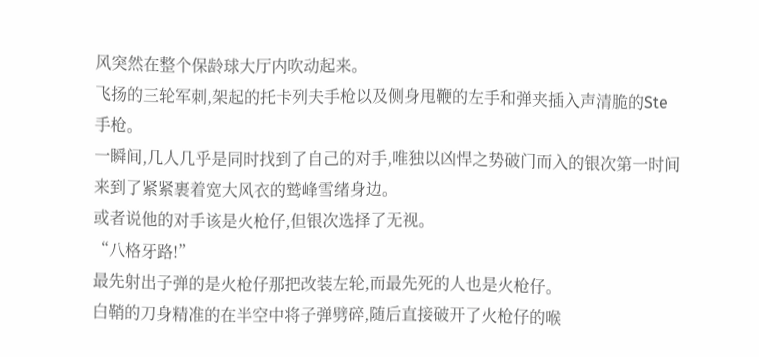风突然在整个保龄球大厅内吹动起来。
飞扬的三轮军刺,架起的托卡列夫手枪以及侧身甩鞭的左手和弹夹插入声清脆的Ste手枪。
一瞬间,几人几乎是同时找到了自己的对手,唯独以凶悍之势破门而入的银次第一时间来到了紧紧裹着宽大风衣的鹫峰雪绪身边。
或者说他的对手该是火枪仔,但银次选择了无视。
“八格牙路!”
最先射出子弹的是火枪仔那把改装左轮,而最先死的人也是火枪仔。
白鞘的刀身精准的在半空中将子弹劈碎,随后直接破开了火枪仔的喉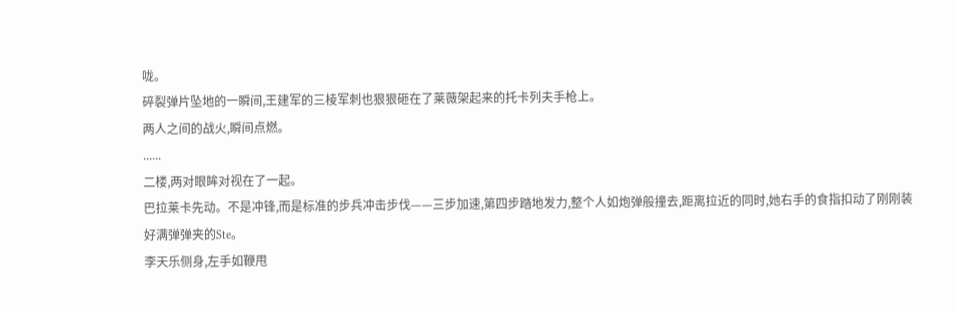咙。
碎裂弹片坠地的一瞬间,王建军的三棱军刺也狠狠砸在了莱薇架起来的托卡列夫手枪上。
两人之间的战火,瞬间点燃。
......
二楼,两对眼眸对视在了一起。
巴拉莱卡先动。不是冲锋,而是标准的步兵冲击步伐——三步加速,第四步踏地发力,整个人如炮弹般撞去,距离拉近的同时,她右手的食指扣动了刚刚装好满弹弹夹的Ste。
李天乐侧身,左手如鞭甩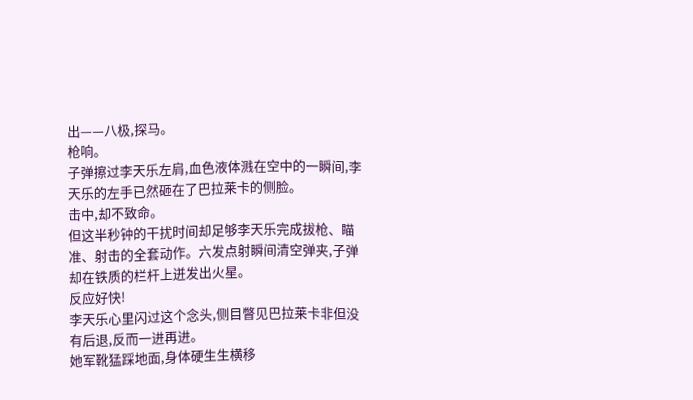出——八极,探马。
枪响。
子弹擦过李天乐左肩,血色液体溅在空中的一瞬间,李天乐的左手已然砸在了巴拉莱卡的侧脸。
击中,却不致命。
但这半秒钟的干扰时间却足够李天乐完成拔枪、瞄准、射击的全套动作。六发点射瞬间清空弹夹,子弹却在铁质的栏杆上迸发出火星。
反应好快!
李天乐心里闪过这个念头,侧目瞥见巴拉莱卡非但没有后退,反而一进再进。
她军靴猛踩地面,身体硬生生横移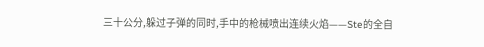三十公分,躲过子弹的同时,手中的枪械喷出连续火焰——Ste的全自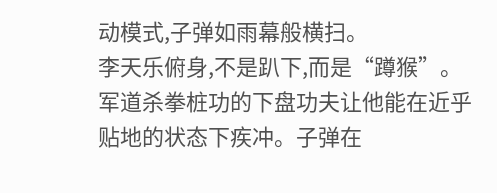动模式,子弹如雨幕般横扫。
李天乐俯身,不是趴下,而是“蹲猴”。军道杀拳桩功的下盘功夫让他能在近乎贴地的状态下疾冲。子弹在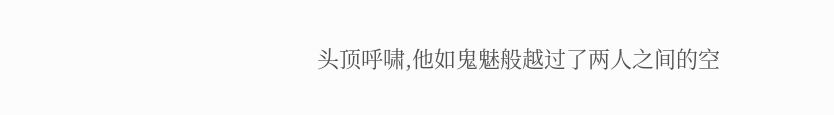头顶呼啸,他如鬼魅般越过了两人之间的空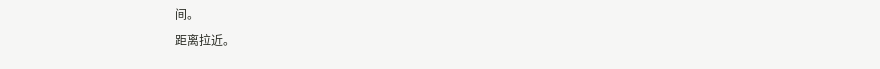间。
距离拉近。